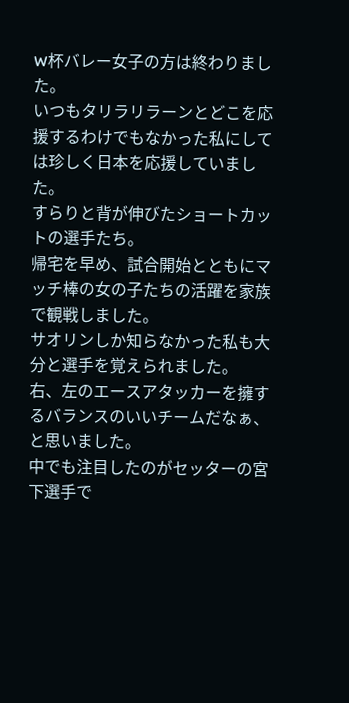W杯バレー女子の方は終わりました。
いつもタリラリラーンとどこを応援するわけでもなかった私にしては珍しく日本を応援していました。
すらりと背が伸びたショートカットの選手たち。
帰宅を早め、試合開始とともにマッチ棒の女の子たちの活躍を家族で観戦しました。
サオリンしか知らなかった私も大分と選手を覚えられました。
右、左のエースアタッカーを擁するバランスのいいチームだなぁ、と思いました。
中でも注目したのがセッターの宮下選手で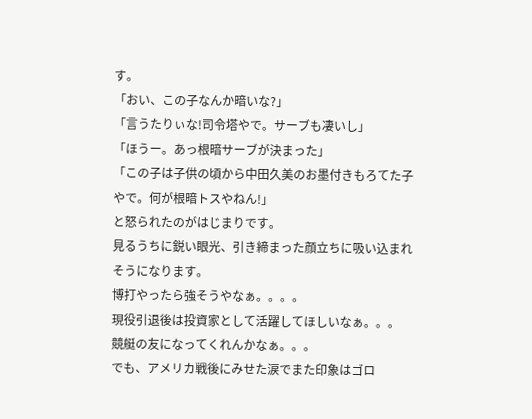す。
「おい、この子なんか暗いな?」
「言うたりぃな!司令塔やで。サーブも凄いし」
「ほうー。あっ根暗サーブが決まった」
「この子は子供の頃から中田久美のお墨付きもろてた子やで。何が根暗トスやねん!」
と怒られたのがはじまりです。
見るうちに鋭い眼光、引き締まった顔立ちに吸い込まれそうになります。
博打やったら強そうやなぁ。。。。
現役引退後は投資家として活躍してほしいなぁ。。。
競艇の友になってくれんかなぁ。。。
でも、アメリカ戦後にみせた涙でまた印象はゴロ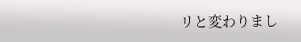リと変わりまし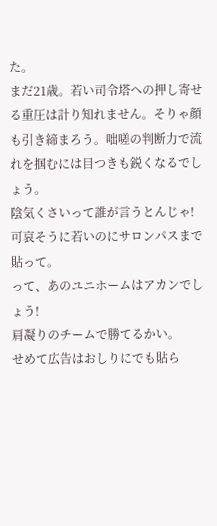た。
まだ21歳。若い司令塔への押し寄せる重圧は計り知れません。そりゃ顔も引き締まろう。咄嗟の判断力で流れを掴むには目つきも鋭くなるでしょう。
陰気くさいって誰が言うとんじゃ!
可哀そうに若いのにサロンパスまで貼って。
って、あのユニホームはアカンでしょう!
肩凝りのチームで勝てるかい。
せめて広告はおしりにでも貼ら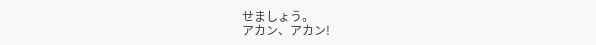せましょう。
アカン、アカン!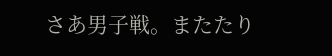さあ男子戦。またたり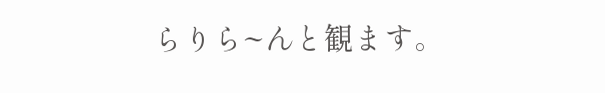らりら~んと観ます。